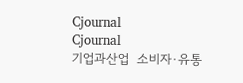Cjournal
Cjournal
기업과산업  소비자·유통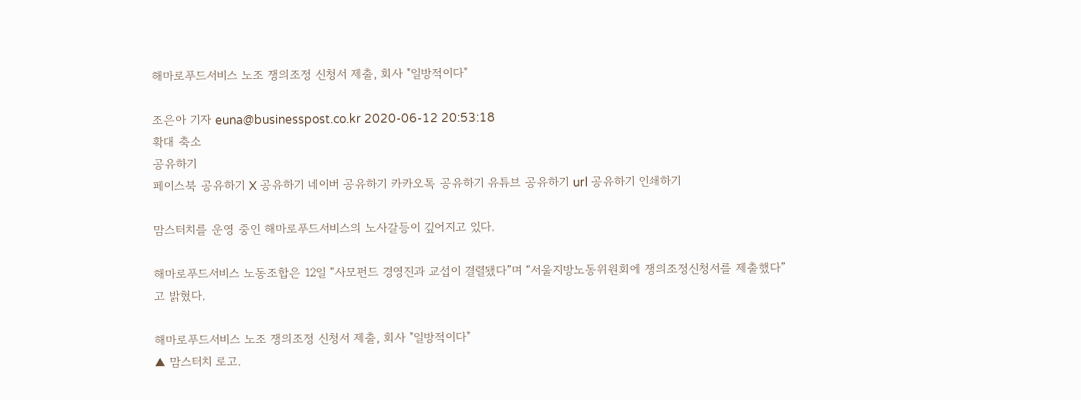해마로푸드서비스 노조 쟁의조정 신청서 제출, 회사 "일방적이다"

조은아 기자 euna@businesspost.co.kr 2020-06-12 20:53:18
확대 축소
공유하기
페이스북 공유하기 X 공유하기 네이버 공유하기 카카오톡 공유하기 유튜브 공유하기 url 공유하기 인쇄하기

맘스터치를 운영 중인 해마로푸드서비스의 노사갈등이 깊어지고 있다.

해마로푸드서비스 노동조합은 12일 “사모펀드 경영진과 교섭이 결렬됐다”며 “서울지방노동위원회에 쟁의조정신청서를 제출했다”고 밝혔다.

해마로푸드서비스 노조 쟁의조정 신청서 제출, 회사 "일방적이다"
▲ 맘스터치 로고.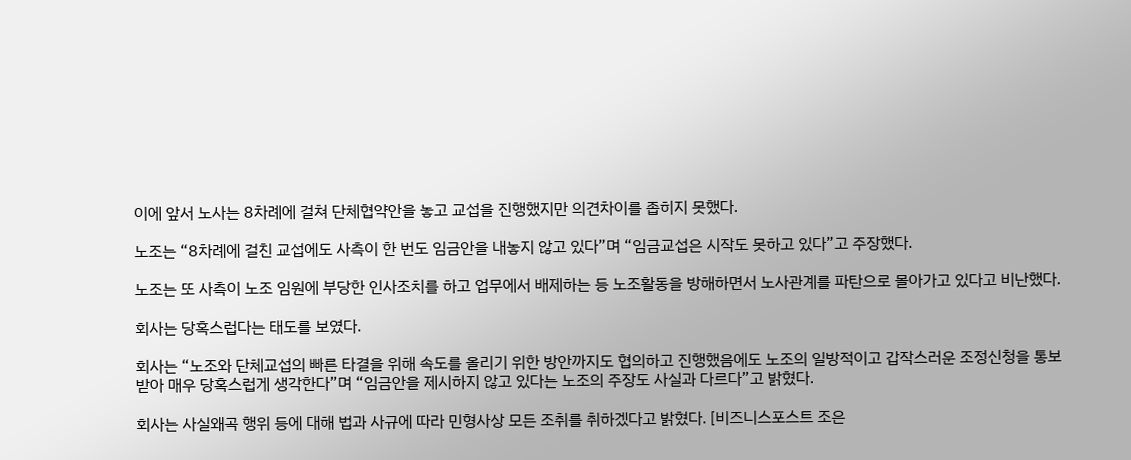이에 앞서 노사는 8차례에 걸쳐 단체협약안을 놓고 교섭을 진행했지만 의견차이를 좁히지 못했다.

노조는 “8차례에 걸친 교섭에도 사측이 한 번도 임금안을 내놓지 않고 있다”며 “임금교섭은 시작도 못하고 있다”고 주장했다.

노조는 또 사측이 노조 임원에 부당한 인사조치를 하고 업무에서 배제하는 등 노조활동을 방해하면서 노사관계를 파탄으로 몰아가고 있다고 비난했다.

회사는 당혹스럽다는 태도를 보였다.

회사는 “노조와 단체교섭의 빠른 타결을 위해 속도를 올리기 위한 방안까지도 협의하고 진행했음에도 노조의 일방적이고 갑작스러운 조정신청을 통보받아 매우 당혹스럽게 생각한다”며 “임금안을 제시하지 않고 있다는 노조의 주장도 사실과 다르다”고 밝혔다.

회사는 사실왜곡 행위 등에 대해 법과 사규에 따라 민형사상 모든 조취를 취하겠다고 밝혔다. [비즈니스포스트 조은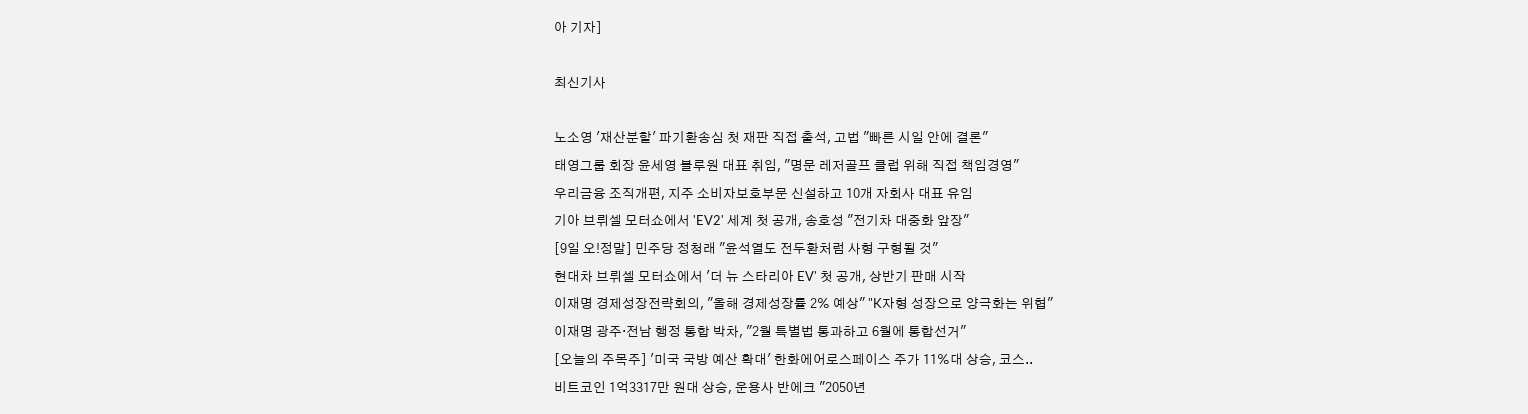아 기자]

최신기사

노소영 '재산분할' 파기환송심 첫 재판 직접 출석, 고법 "빠른 시일 안에 결론"
태영그룹 회장 윤세영 블루원 대표 취임, "명문 레저골프 클럽 위해 직접 책임경영"
우리금융 조직개편, 지주 소비자보호부문 신설하고 10개 자회사 대표 유임
기아 브뤼셀 모터쇼에서 'EV2' 세계 첫 공개, 송호성 "전기차 대중화 앞장"
[9일 오!정말] 민주당 정청래 "윤석열도 전두환처럼 사형 구형될 것"
현대차 브뤼셀 모터쇼에서 '더 뉴 스타리아 EV' 첫 공개, 상반기 판매 시작
이재명 경제성장전략회의, "올해 경제성장률 2% 예상" "K자형 성장으로 양극화는 위협"
이재명 광주·전남 행정 통합 박차, "2월 특별법 통과하고 6월에 통합선거"
[오늘의 주목주] '미국 국방 예산 확대' 한화에어로스페이스 주가 11%대 상승, 코스..
비트코인 1억3317만 원대 상승, 운용사 반에크 "2050년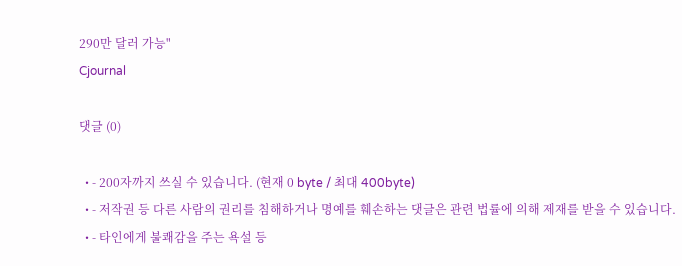290만 달러 가능"
Cjournal

댓글 (0)

  • - 200자까지 쓰실 수 있습니다. (현재 0 byte / 최대 400byte)
  • - 저작권 등 다른 사람의 권리를 침해하거나 명예를 훼손하는 댓글은 관련 법률에 의해 제재를 받을 수 있습니다.
  • - 타인에게 불쾌감을 주는 욕설 등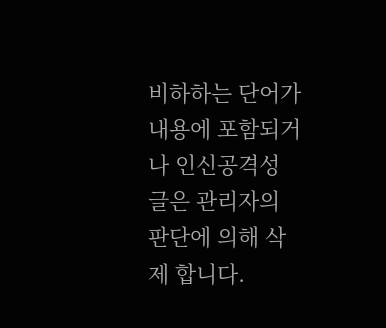비하하는 단어가 내용에 포함되거나 인신공격성 글은 관리자의 판단에 의해 삭제 합니다.